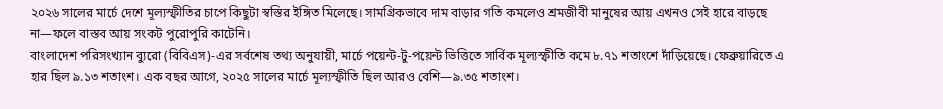২০২৬ সালের মার্চে দেশে মূল্যস্ফীতির চাপে কিছুটা স্বস্তির ইঙ্গিত মিলেছে। সামগ্রিকভাবে দাম বাড়ার গতি কমলেও শ্রমজীবী মানুষের আয় এখনও সেই হারে বাড়ছে না—ফলে বাস্তব আয় সংকট পুরোপুরি কাটেনি।
বাংলাদেশ পরিসংখ্যান ব্যুরো (বিবিএস)-এর সর্বশেষ তথ্য অনুযায়ী, মার্চে পয়েন্ট-টু-পয়েন্ট ভিত্তিতে সার্বিক মূল্যস্ফীতি কমে ৮.৭১ শতাংশে দাঁড়িয়েছে। ফেব্রুয়ারিতে এ হার ছিল ৯.১৩ শতাংশ। এক বছর আগে, ২০২৫ সালের মার্চে মূল্যস্ফীতি ছিল আরও বেশি—৯.৩৫ শতাংশ।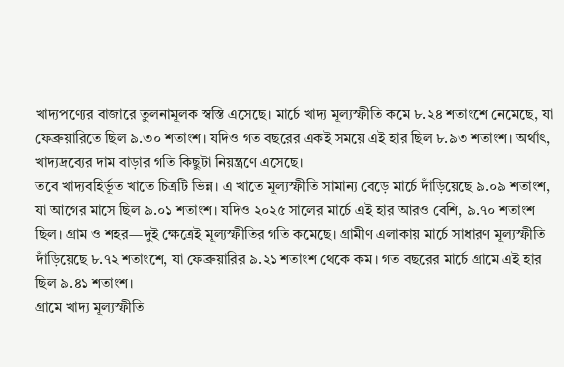খাদ্যপণ্যের বাজারে তুলনামূলক স্বস্তি এসেছে। মার্চে খাদ্য মূল্যস্ফীতি কমে ৮.২৪ শতাংশে নেমেছে, যা ফেব্রুয়ারিতে ছিল ৯.৩০ শতাংশ। যদিও গত বছরের একই সময়ে এই হার ছিল ৮.৯৩ শতাংশ। অর্থাৎ, খাদ্যদ্রব্যের দাম বাড়ার গতি কিছুটা নিয়ন্ত্রণে এসেছে।
তবে খাদ্যবহির্ভূত খাতে চিত্রটি ভিন্ন। এ খাতে মূল্যস্ফীতি সামান্য বেড়ে মার্চে দাঁড়িয়েছে ৯.০৯ শতাংশ, যা আগের মাসে ছিল ৯.০১ শতাংশ। যদিও ২০২৫ সালের মার্চে এই হার আরও বেশি, ৯.৭০ শতাংশ ছিল। গ্রাম ও শহর—দুই ক্ষেত্রেই মূল্যস্ফীতির গতি কমেছে। গ্রামীণ এলাকায় মার্চে সাধারণ মূল্যস্ফীতি দাঁড়িয়েছে ৮.৭২ শতাংশে, যা ফেব্রুয়ারির ৯.২১ শতাংশ থেকে কম। গত বছরের মার্চে গ্রামে এই হার ছিল ৯.৪১ শতাংশ।
গ্রামে খাদ্য মূল্যস্ফীতি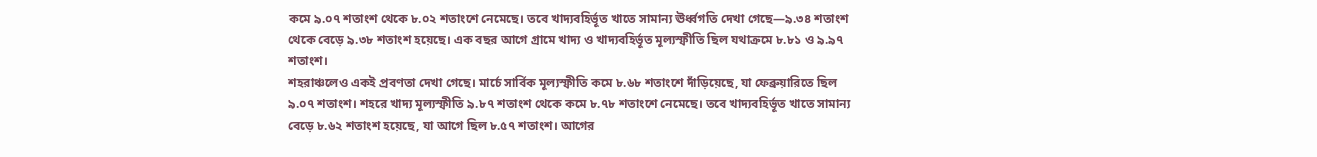কমে ৯.০৭ শতাংশ থেকে ৮.০২ শতাংশে নেমেছে। তবে খাদ্যবহির্ভূত খাতে সামান্য ঊর্ধ্বগতি দেখা গেছে—৯.৩৪ শতাংশ থেকে বেড়ে ৯.৩৮ শতাংশ হয়েছে। এক বছর আগে গ্রামে খাদ্য ও খাদ্যবহির্ভূত মূল্যস্ফীতি ছিল যথাক্রমে ৮.৮১ ও ৯.৯৭ শতাংশ।
শহরাঞ্চলেও একই প্রবণতা দেখা গেছে। মার্চে সার্বিক মূল্যস্ফীতি কমে ৮.৬৮ শতাংশে দাঁড়িয়েছে, যা ফেব্রুয়ারিতে ছিল ৯.০৭ শতাংশ। শহরে খাদ্য মূল্যস্ফীতি ৯.৮৭ শতাংশ থেকে কমে ৮.৭৮ শতাংশে নেমেছে। তবে খাদ্যবহির্ভূত খাতে সামান্য বেড়ে ৮.৬২ শতাংশ হয়েছে, যা আগে ছিল ৮.৫৭ শতাংশ। আগের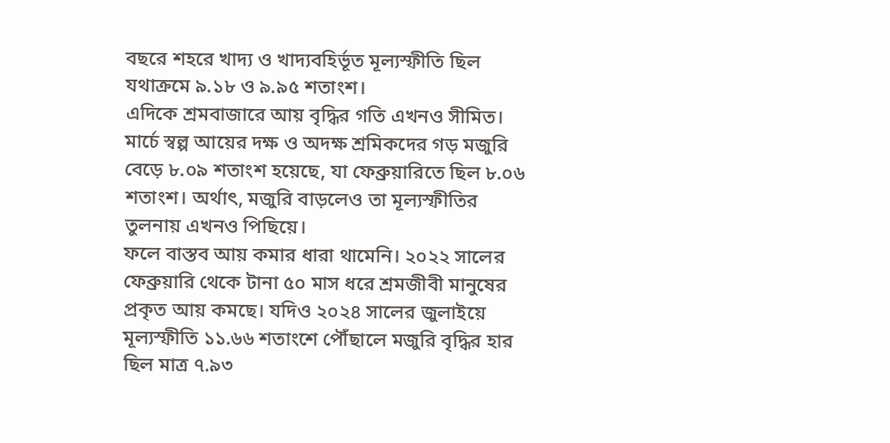বছরে শহরে খাদ্য ও খাদ্যবহির্ভূত মূল্যস্ফীতি ছিল যথাক্রমে ৯.১৮ ও ৯.৯৫ শতাংশ।
এদিকে শ্রমবাজারে আয় বৃদ্ধির গতি এখনও সীমিত। মার্চে স্বল্প আয়ের দক্ষ ও অদক্ষ শ্রমিকদের গড় মজুরি বেড়ে ৮.০৯ শতাংশ হয়েছে, যা ফেব্রুয়ারিতে ছিল ৮.০৬ শতাংশ। অর্থাৎ, মজুরি বাড়লেও তা মূল্যস্ফীতির তুলনায় এখনও পিছিয়ে।
ফলে বাস্তব আয় কমার ধারা থামেনি। ২০২২ সালের ফেব্রুয়ারি থেকে টানা ৫০ মাস ধরে শ্রমজীবী মানুষের প্রকৃত আয় কমছে। যদিও ২০২৪ সালের জুলাইয়ে মূল্যস্ফীতি ১১.৬৬ শতাংশে পৌঁছালে মজুরি বৃদ্ধির হার ছিল মাত্র ৭.৯৩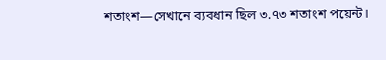শতাংশ—সেখানে ব্যবধান ছিল ৩.৭৩ শতাংশ পয়েন্ট।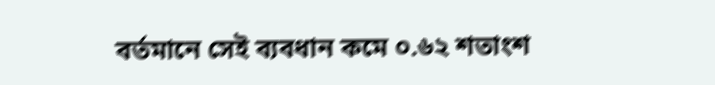বর্তমানে সেই ব্যবধান কমে ০.৬২ শতাংশ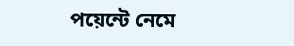পয়েন্টে নেমে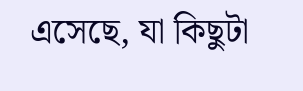এসেছে, যা কিছুটা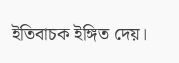ইতিবাচক ইঙ্গিত দেয়।